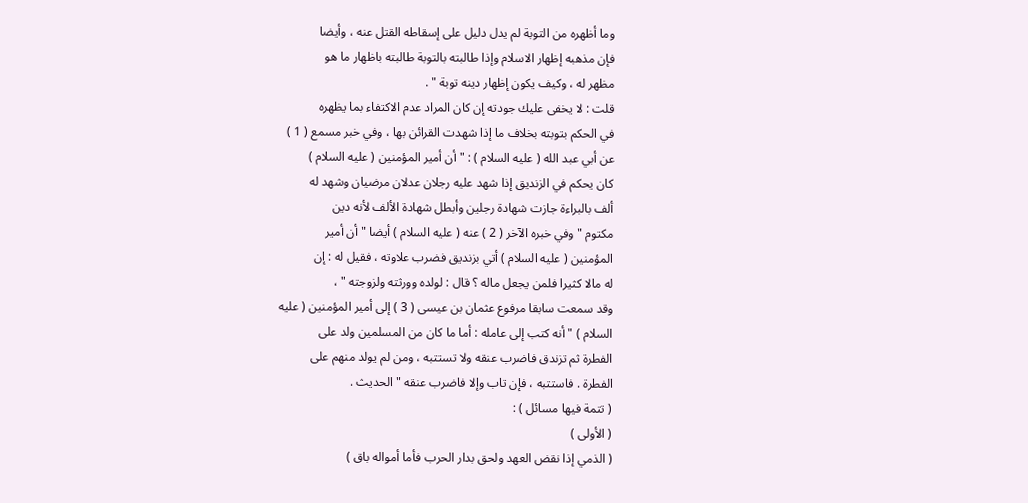وما أظهره من التوبة لم يدل دليل على إسقاطه القتل عنه ، وأيضا
فإن مذهبه إظهار الاسلام وإذا طالبته بالتوبة طالبته باظهار ما هو
مظهر له ، وكيف يكون إظهار دينه توبة " .
قلت : لا يخفى عليك جودته إن كان المراد عدم الاكتفاء بما يظهره
في الحكم بتوبته بخلاف ما إذا شهدت القرائن بها ، وفي خبر مسمع ( 1 )
عن أبي عبد الله ( عليه السلام ) : " أن أمير المؤمنين ( عليه السلام )
كان يحكم في الزنديق إذا شهد عليه رجلان عدلان مرضيان وشهد له
ألف بالبراءة جازت شهادة رجلين وأبطل شهادة الألف لأنه دين
مكتوم " وفي خبره الآخر ( 2 ) عنه ( عليه السلام ) أيضا " أن أمير
المؤمنين ( عليه السلام ) أتي بزنديق فضرب علاوته ، فقيل له : إن
له مالا كثيرا فلمن يجعل ماله ؟ قال : لولده وورثته ولزوجته " ،
وقد سمعت سابقا مرفوع عثمان بن عيسى ( 3 ) إلى أمير المؤمنين ( عليه
السلام ) " أنه كتب إلى عامله : أما ما كان من المسلمين ولد على
الفطرة ثم تزندق فاضرب عنقه ولا تستتبه ، ومن لم يولد منهم على
الفطرة . فاستتبه ، فإن تاب وإلا فاضرب عنقه " الحديث .
( تتمة فيها مسائل ) :
( الأولى )
( الذمي إذا نقض العهد ولحق بدار الحرب فأما أمواله باق )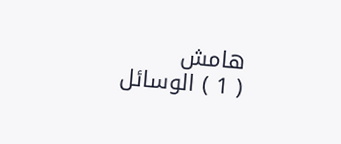هامش
( 1 ) الوسائل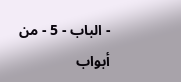- الباب - 5 - من أبواب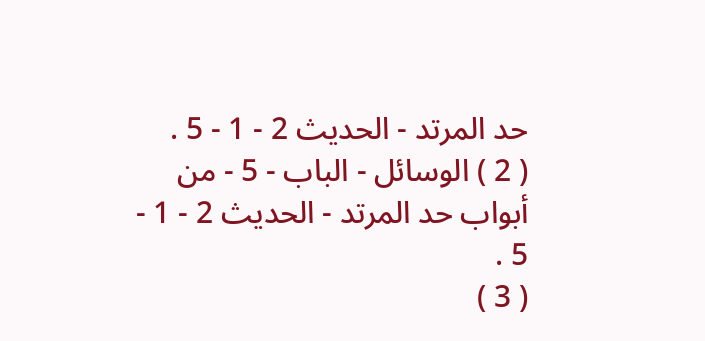حد المرتد - الحديث 2 - 1 - 5 .
( 2 ) الوسائل - الباب - 5 - من أبواب حد المرتد - الحديث 2 - 1 - 5 .
( 3 )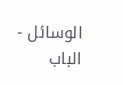الوسائل - الباب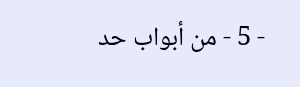- 5 - من أبواب حد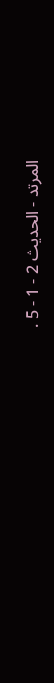المرتد - الحديث 2 - 1 - 5 .